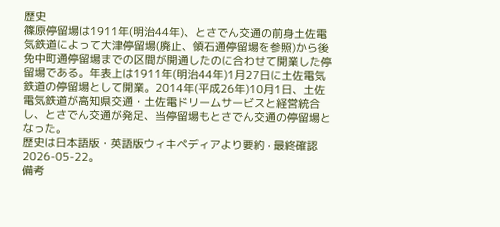歴史
篠原停留場は1911年(明治44年)、とさでん交通の前身土佐電気鉄道によって大津停留場(廃止、領石通停留場を参照)から後免中町通停留場までの区間が開通したのに合わせて開業した停留場である。年表上は1911年(明治44年)1月27日に土佐電気鉄道の停留場として開業。2014年(平成26年)10月1日、土佐電気鉄道が高知県交通・土佐電ドリームサービスと経営統合し、とさでん交通が発足、当停留場もとさでん交通の停留場となった。
歴史は日本語版・英語版ウィキペディアより要約 · 最終確認 2026-05-22。
備考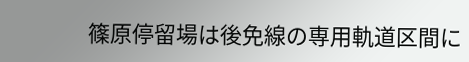篠原停留場は後免線の専用軌道区間に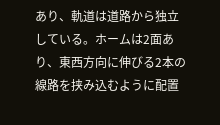あり、軌道は道路から独立している。ホームは2面あり、東西方向に伸びる2本の線路を挟み込むように配置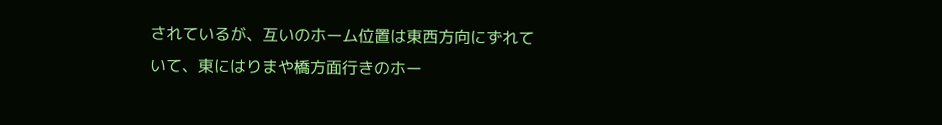されているが、互いのホーム位置は東西方向にずれていて、東にはりまや橋方面行きのホー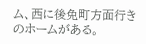ム、西に後免町方面行きのホームがある。